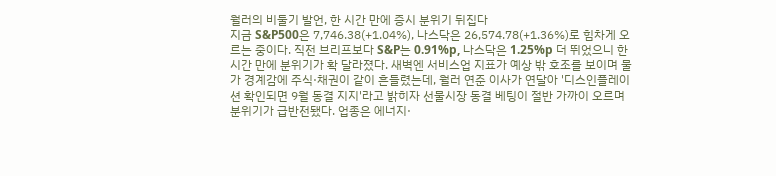월러의 비둘기 발언, 한 시간 만에 증시 분위기 뒤집다
지금 S&P500은 7,746.38(+1.04%), 나스닥은 26,574.78(+1.36%)로 힘차게 오르는 중이다. 직전 브리프보다 S&P는 0.91%p, 나스닥은 1.25%p 더 뛰었으니 한 시간 만에 분위기가 확 달라졌다. 새벽엔 서비스업 지표가 예상 밖 호조를 보이며 물가 경계감에 주식·채권이 같이 흔들렸는데, 월러 연준 이사가 연달아 '디스인플레이션 확인되면 9월 동결 지지'라고 밝히자 선물시장 동결 베팅이 절반 가까이 오르며 분위기가 급반전됐다. 업종은 에너지·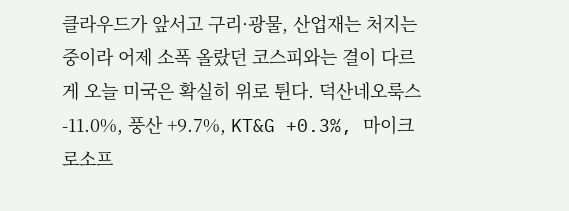클라우드가 앞서고 구리·광물, 산업재는 처지는 중이라 어제 소폭 올랐던 코스피와는 결이 다르게 오늘 미국은 확실히 위로 튄다. 덕산네오룩스 -11.0%, 풍산 +9.7%, KT&G +0.3%, 마이크로소프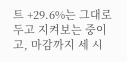트 +29.6%는 그대로 두고 지켜보는 중이고, 마감까지 세 시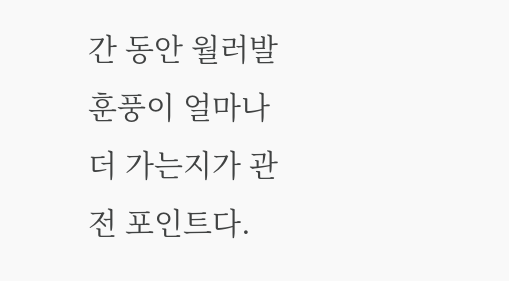간 동안 월러발 훈풍이 얼마나 더 가는지가 관전 포인트다.